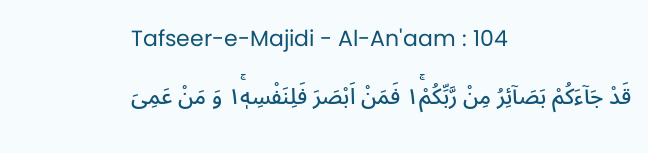Tafseer-e-Majidi - Al-An'aam : 104
قَدْ جَآءَكُمْ بَصَآئِرُ مِنْ رَّبِّكُمْ١ۚ فَمَنْ اَبْصَرَ فَلِنَفْسِهٖ١ۚ وَ مَنْ عَمِیَ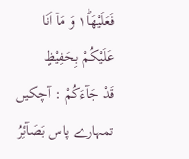فَعَلَیْهَا١ؕ وَ مَاۤ اَنَا عَلَیْكُمْ بِحَفِیْظٍ
قَدْ جَآءَكُمْ : آچکیں تمہارے پاس بَصَآئِرُ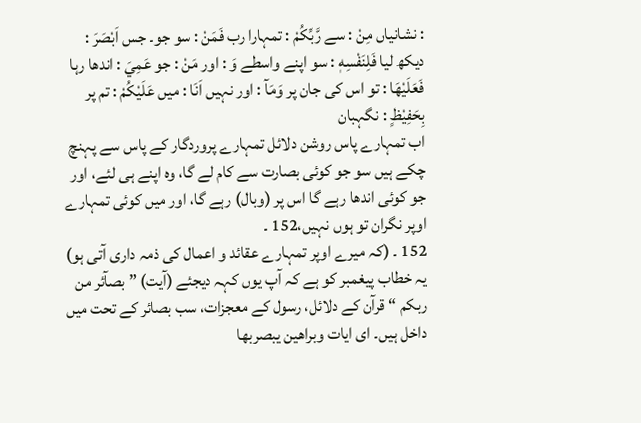: نشانیاں مِنْ : سے رَّبِّكُمْ : تمہارا رب فَمَنْ : سو جو۔ جس اَبْصَرَ : دیکھ لیا فَلِنَفْسِهٖ : سو اپنے واسطے وَ : اور مَنْ : جو عَمِيَ : اندھا رہا فَعَلَيْهَا : تو اس کی جان پر وَمَآ : اور نہیں اَنَا : میں عَلَيْكُمْ : تم پر بِحَفِيْظٍ : نگہبان
اب تمہارے پاس روشن دلائل تمہارے پروردگار کے پاس سے پہنچ چکے ہیں سو جو کوئی بصارت سے کام لے گا، وہ اپنے ہی لئے، اور جو کوئی اندھا رہے گا اس پر (وبال) رہے گا، اور میں کوئی تمہارے اوپر نگران تو ہوں نہیں،152 ۔
152 ۔ (کہ میرے اوپر تمہارے عقائد و اعمال کی ذمہ داری آتی ہو) یہ خطاب پیغمبر کو ہے کہ آپ یوں کہہ دیجئے (آیت) ” بصآئر من ربکم “ قرآن کے دلائل، رسول کے معجزات، سب بصائر کے تحت میں داخل ہیں۔ ای ایات وبراھین یبصربھا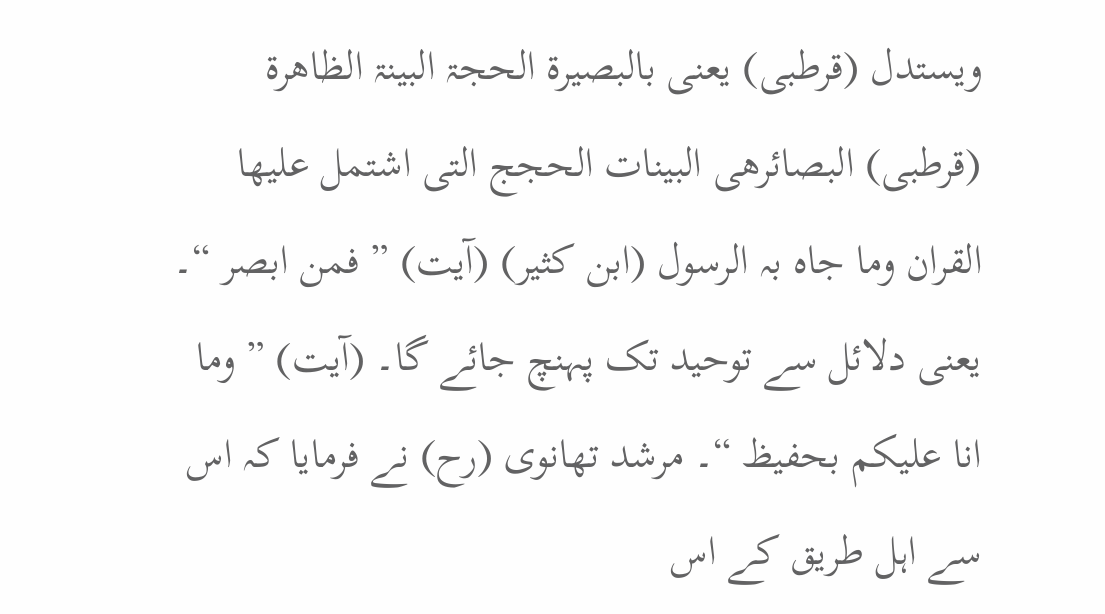ویستدل (قرطبی) یعنی بالبصیرۃ الحجۃ البینۃ الظاھرۃ (قرطبی) البصائرھی البینات الحجج التی اشتمل علیھا القران وما جاہ بہ الرسول (ابن کثیر) (آیت) ” فمن ابصر “۔ یعنی دلائل سے توحید تک پہنچ جائے گا۔ (آیت) ” وما انا علیکم بحفیظ “۔ مرشد تھانوی (رح) نے فرمایا کہ اس سے اہل طریق کے اس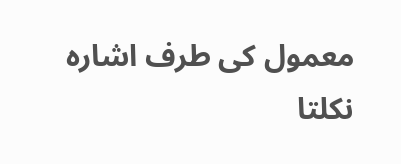معمول کی طرف اشارہ نکلتا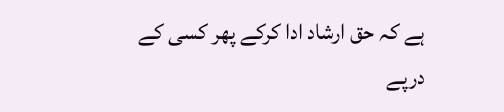ہے کہ حق ارشاد ادا کرکے پھر کسی کے درپے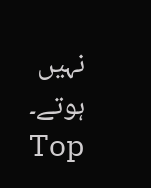نہیں ہوتے۔
Top